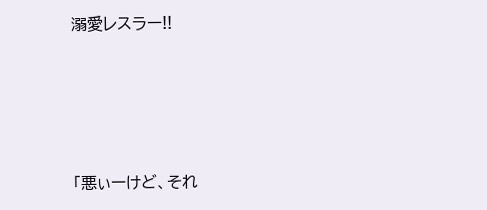溺愛レスラー!!






「悪ぃーけど、それ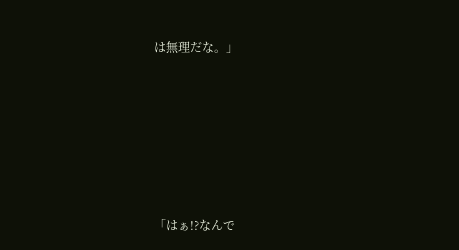は無理だな。」








「はぁ!?なんで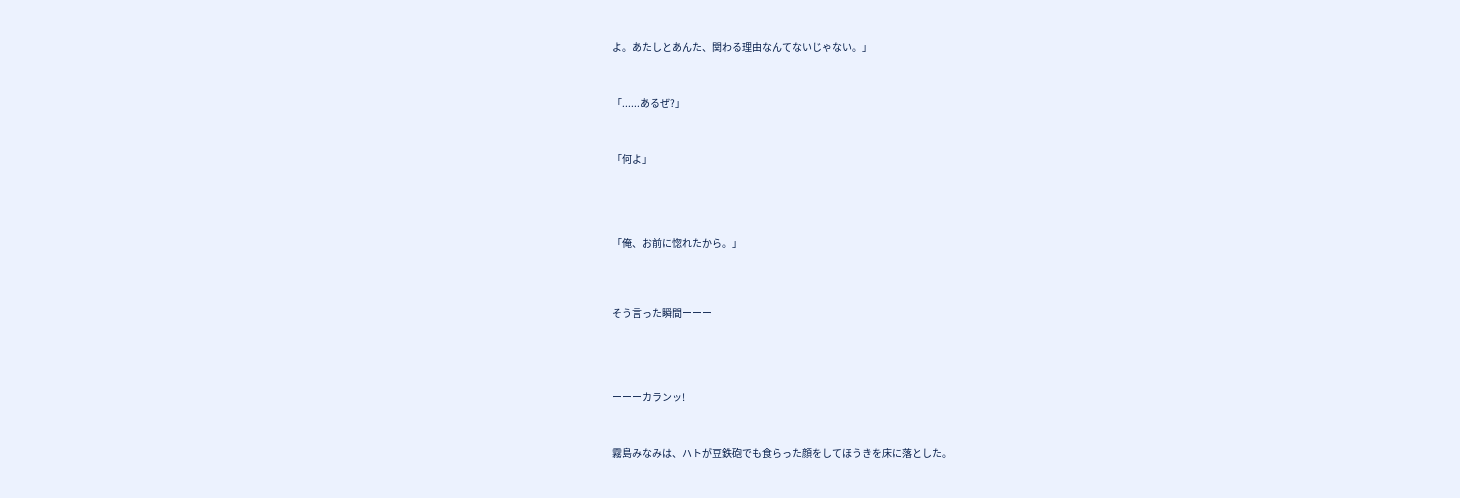よ。あたしとあんた、関わる理由なんてないじゃない。」



「......あるぜ?」



「何よ」





「俺、お前に惚れたから。」




そう言った瞬間ーーー





ーーーカランッ!



霧島みなみは、ハトが豆鉄砲でも食らった顔をしてほうきを床に落とした。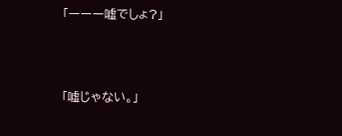「ーーー嘘でしょ?」




「嘘じゃない。」